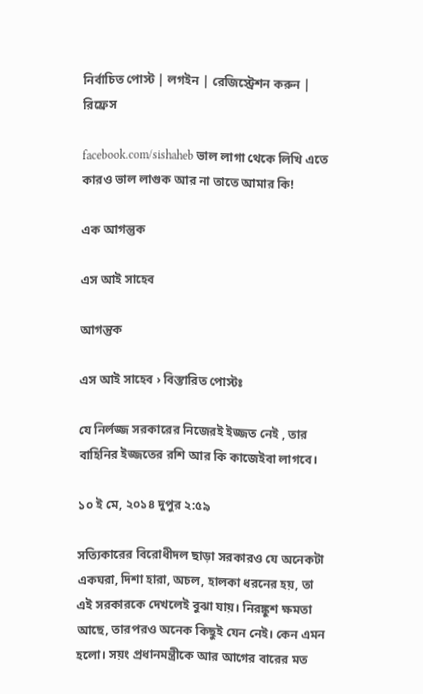নির্বাচিত পোস্ট | লগইন | রেজিস্ট্রেশন করুন | রিফ্রেস

facebook.com/sishaheb ভাল লাগা থেকে লিখি এতে কারও ভাল লাগুক আর না তাতে আমার কি!

এক আগন্তুক

এস আই সাহেব

আগন্তুক

এস আই সাহেব › বিস্তারিত পোস্টঃ

যে নির্লজ্জ সরকারের নিজেরই ইজ্জত নেই , তার বাহিনির ইজ্জতের রশি আর কি কাজেইবা লাগবে।

১০ ই মে, ২০১৪ দুপুর ২:৫৯

সত্যিকারের বিরোধীদল ছাড়া সরকারও যে অনেকটা একঘরা, দিশা হারা, অচল, হালকা ধরনের হয়, তা এই সরকারকে দেখলেই বুঝা যায়। নিরঙ্কুশ ক্ষমতা আছে, তারপরও অনেক কিছুই যেন নেই। কেন এমন হলো। সয়ং প্রধানমন্ত্রীকে আর আগের বারের মত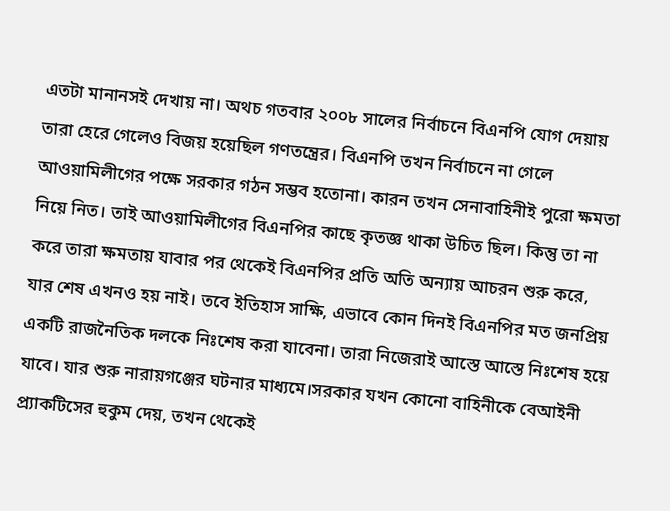এতটা মানানসই দেখায় না। অথচ গতবার ২০০৮ সালের নির্বাচনে বিএনপি যোগ দেয়ায় তারা হেরে গেলেও বিজয় হয়েছিল গণতন্ত্রের। বিএনপি তখন নির্বাচনে না গেলে আওয়ামিলীগের পক্ষে সরকার গঠন সম্ভব হতোনা। কারন তখন সেনাবাহিনীই পুরো ক্ষমতা নিয়ে নিত। তাই আওয়ামিলীগের বিএনপির কাছে কৃতজ্ঞ থাকা উচিত ছিল। কিন্তু তা না করে তারা ক্ষমতায় যাবার পর থেকেই বিএনপির প্রতি অতি অন্যায় আচরন শুরু করে, যার শেষ এখনও হয় নাই। তবে ইতিহাস সাক্ষি, এভাবে কোন দিনই বিএনপির মত জনপ্রিয় একটি রাজনৈতিক দলকে নিঃশেষ করা যাবেনা। তারা নিজেরাই আস্তে আস্তে নিঃশেষ হয়ে যাবে। যার শুরু নারায়গঞ্জের ঘটনার মাধ্যমে।সরকার যখন কোনো বাহিনীকে বেআইনী প্র্যাকটিসের হুকুম দেয়, তখন থেকেই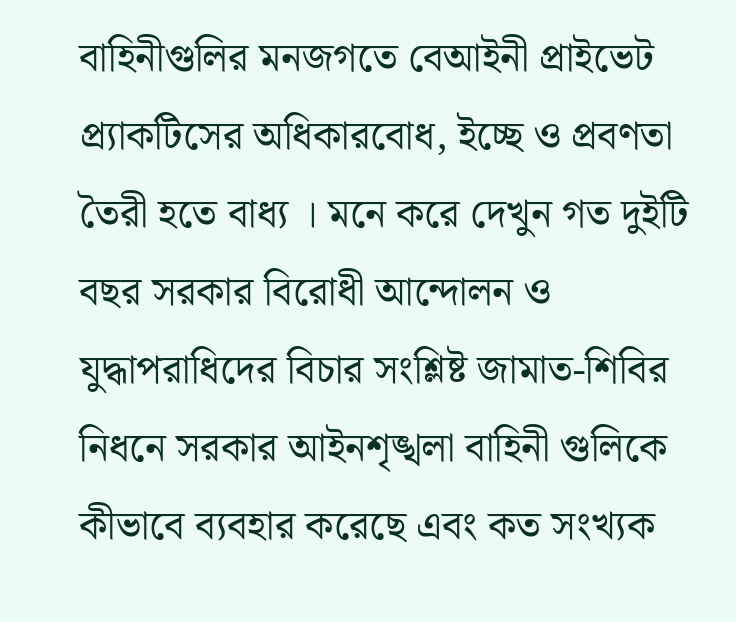বাহিনীগুলির মনজগতে বেআইনী প্রাইভেট প্র্যাকটিসের অধিকারবোধ, ইচ্ছে ও প্রবণতা তৈরী হতে বাধ্য । মনে করে দেখুন গত দুইটি বছর সরকার বিরোধী আন্দোলন ও যুদ্ধাপরাধিদের বিচার সংশ্লিষ্ট জামাত-শিবির নিধনে সরকার আইনশৃঙ্খলা বাহিনী গুলিকে কীভাবে ব্যবহার করেছে এবং কত সংখ্যক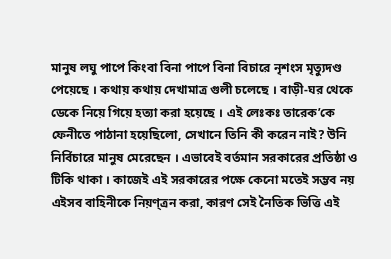মানুষ লঘু পাপে কিংবা বিনা পাপে বিনা বিচারে নৃশংস মৃত্যুদণ্ড পেয়েছে । কথায় কথায় দেখামাত্র গুলী চলেছে । বাড়ী-ঘর থেকে ডেকে নিয়ে গিয়ে হত্যা করা হয়েছে । এই লেঃকঃ তারেক’কে ফেনীতে পাঠানা হয়েছিলো, সেখানে তিনি কী করেন নাই? উনি নির্বিচারে মানুষ মেরেছেন । এভাবেই বর্তমান সরকারের প্রতিষ্ঠা ও টিকি থাকা । কাজেই এই সরকারের পক্ষে কেনো মতেই সম্ভব নয় এইসব বাহিনীকে নিয়ণ্ত্রন করা, কারণ সেই নৈতিক ভিত্তি এই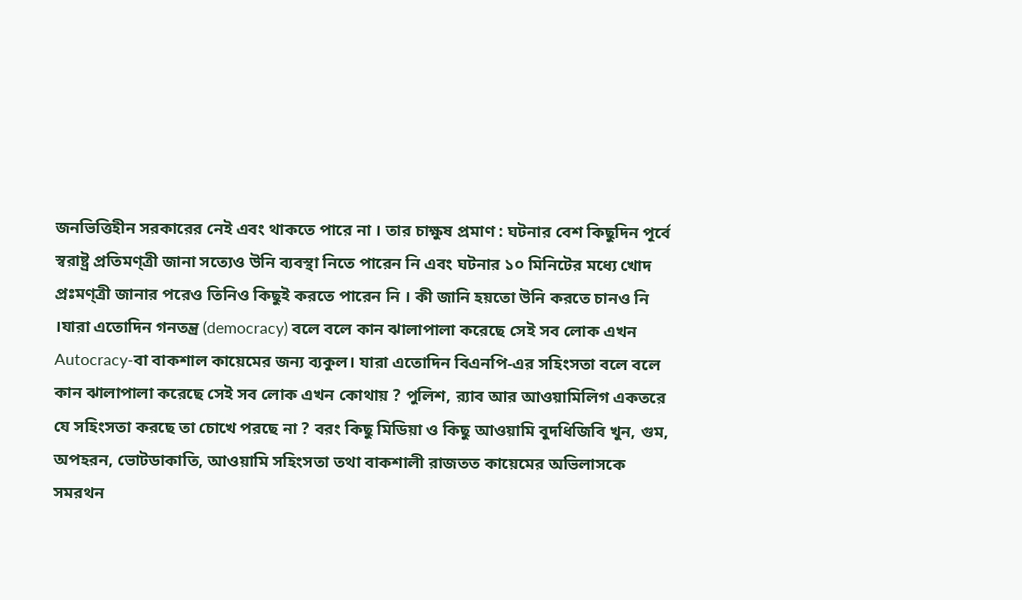জনভিত্তিহীন সরকারের নেই এবং থাকতে পারে না । তার চাক্ষুষ প্রমাণ : ঘটনার বেশ কিছুদিন পূর্বে স্বরাষ্ট্র প্রতিমণ্ত্রী জানা সত্যেও উনি ব্যবস্থা নিতে পারেন নি এবং ঘটনার ১০ মিনিটের মধ্যে খোদ প্রঃমণ্ত্রী জানার পরেও তিনিও কিছুই করতে পারেন নি । কী জানি হয়তো উনি করতে চানও নি ।যারা এতোদিন গনতন্ত্র (democracy) বলে বলে কান ঝালাপালা করেছে সেই সব লোক এখন Autocracy-বা বাকশাল কায়েমের জন্য ব্যকুল। যারা এতোদিন বিএনপি-এর সহিংসতা বলে বলে কান ঝালাপালা করেছে সেই সব লোক এখন কোথায় ? পুলিশ, র‌্যাব আর আওয়ামিলিগ একতরে যে সহিংসতা করছে তা চোখে পরছে না ? বরং কিছু মিডিয়া ও কিছু আওয়ামি বুদধিজিবি খুন, গুম, অপহরন, ভোটডাকাতি, আওয়ামি সহিংসতা তথা বাকশালী রাজতত কায়েমের অভিলাসকে সমরথন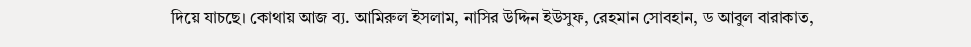দিয়ে যাচছে। কোথায় আজ ব্য. আমিরুল ইসলাম, নাসির উদ্দিন ইউসুফ, রেহমান সোবহান, ড আবুল বারাকাত,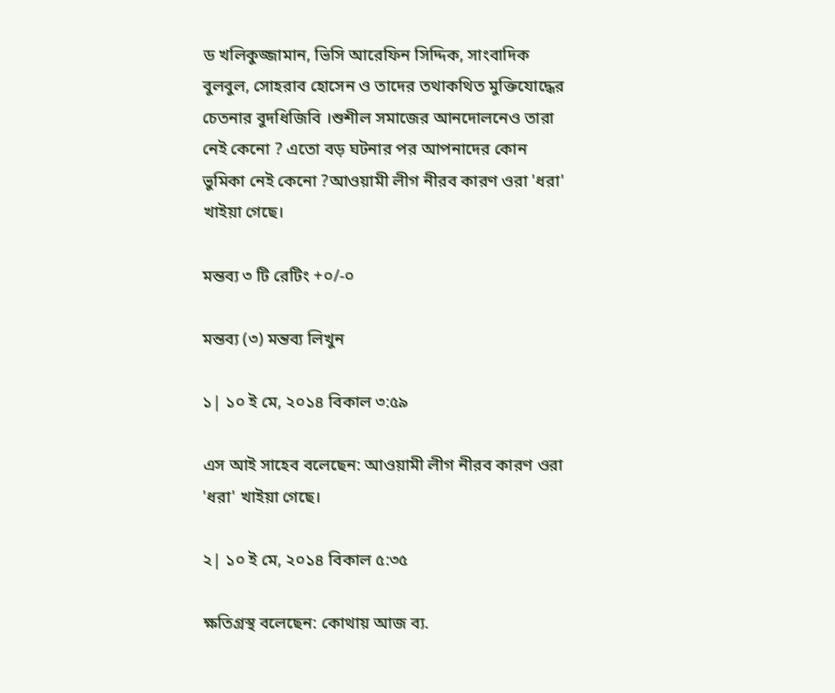ড খলিকুজ্জামান, ভিসি আরেফিন সিদ্দিক, সাংবাদিক বুলবুল, সোহরাব হোসেন ও তাদের তথাকথিত মুক্তিযোদ্ধের চেতনার বুদধিজিবি ।শুশীল সমাজের আনদোলনেও তারা নেই কেনো ? এতো বড় ঘটনার পর আপনাদের কোন ভুমিকা নেই কেনো ?আওয়ামী লীগ নীরব কারণ ওরা 'ধরা' খাইয়া গেছে।

মন্তব্য ৩ টি রেটিং +০/-০

মন্তব্য (৩) মন্তব্য লিখুন

১| ১০ ই মে, ২০১৪ বিকাল ৩:৫৯

এস আই সাহেব বলেছেন: আওয়ামী লীগ নীরব কারণ ওরা 'ধরা' খাইয়া গেছে।

২| ১০ ই মে, ২০১৪ বিকাল ৫:৩৫

ক্ষতিগ্রস্থ বলেছেন: কোথায় আজ ব্য.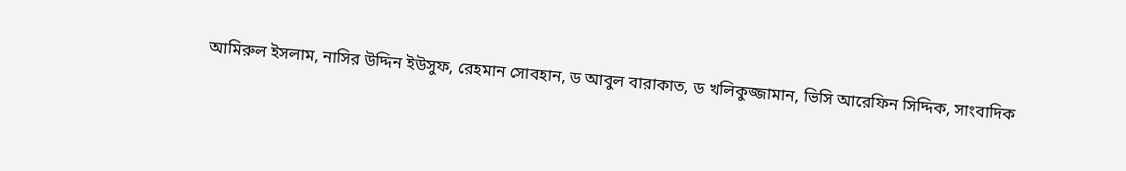আমিরুল ইসলাম, নাসির উদ্দিন ইউসুফ, রেহমান সোবহান, ড আবুল বারাকাত, ড খলিকুজ্জামান, ভিসি আরেফিন সিদ্দিক, সাংবাদিক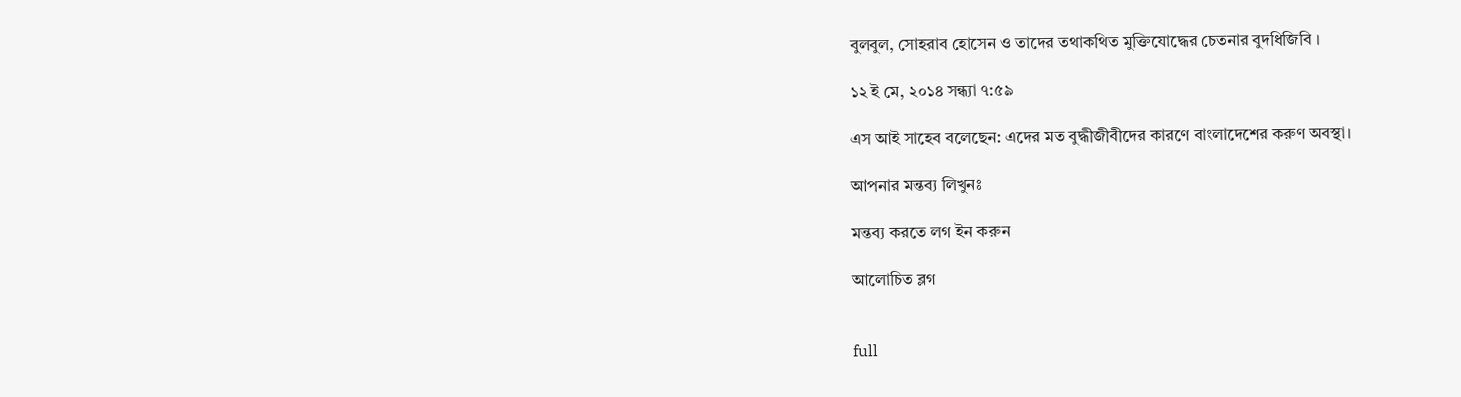বুলবুল, সোহরাব হোসেন ও তাদের তথাকথিত মুক্তিযোদ্ধের চেতনার বুদধিজিবি ।

১২ ই মে, ২০১৪ সন্ধ্যা ৭:৫৯

এস আই সাহেব বলেছেন: এদের মত বুদ্ধীজীবীদের কারণে বাংলাদেশের করুণ অবস্থা।

আপনার মন্তব্য লিখুনঃ

মন্তব্য করতে লগ ইন করুন

আলোচিত ব্লগ


full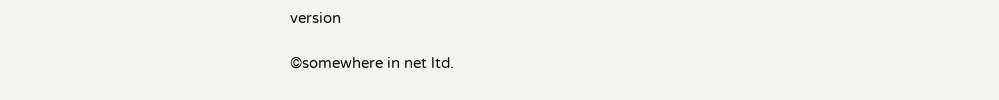version

©somewhere in net ltd.